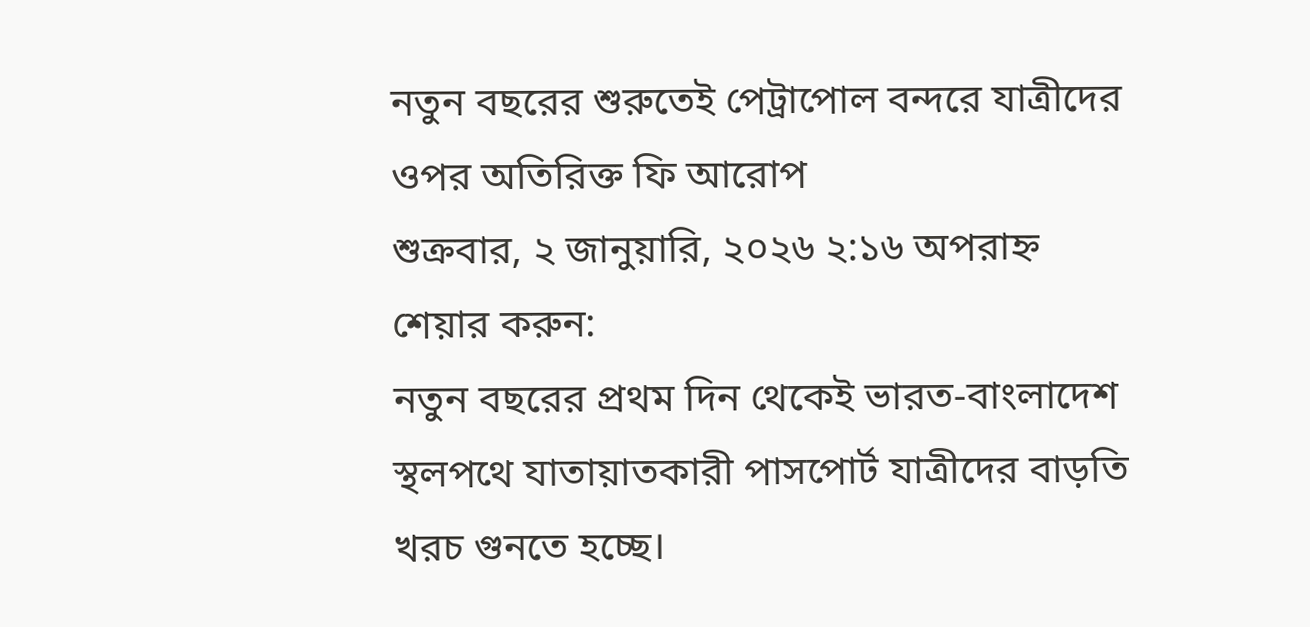নতুন বছরের শুরুতেই পেট্রাপোল বন্দরে যাত্রীদের ওপর অতিরিক্ত ফি আরোপ
শুক্রবার, ২ জানুয়ারি, ২০২৬ ২:১৬ অপরাহ্ন
শেয়ার করুন:
নতুন বছরের প্রথম দিন থেকেই ভারত-বাংলাদেশ স্থলপথে যাতায়াতকারী পাসপোর্ট যাত্রীদের বাড়তি খরচ গুনতে হচ্ছে।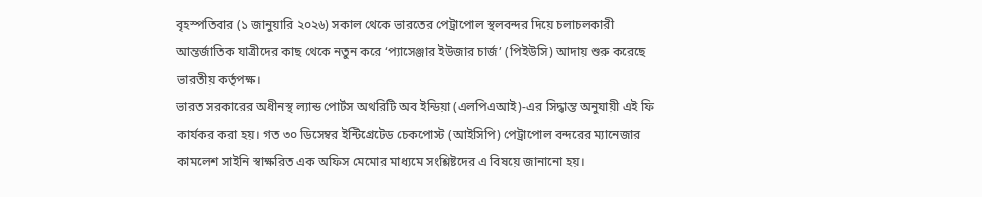বৃহস্পতিবার (১ জানুয়ারি ২০২৬) সকাল থেকে ভারতের পেট্রাপোল স্থলবন্দর দিয়ে চলাচলকারী আন্তর্জাতিক যাত্রীদের কাছ থেকে নতুন করে ‘প্যাসেঞ্জার ইউজার চার্জ’ (পিইউসি) আদায় শুরু করেছে ভারতীয় কর্তৃপক্ষ।
ভারত সরকারের অধীনস্থ ল্যান্ড পোর্টস অথরিটি অব ইন্ডিয়া (এলপিএআই)-এর সিদ্ধান্ত অনুযায়ী এই ফি কার্যকর করা হয়। গত ৩০ ডিসেম্বর ইন্টিগ্রেটেড চেকপোস্ট (আইসিপি) পেট্রাপোল বন্দরের ম্যানেজার কামলেশ সাইনি স্বাক্ষরিত এক অফিস মেমোর মাধ্যমে সংশ্লিষ্টদের এ বিষয়ে জানানো হয়।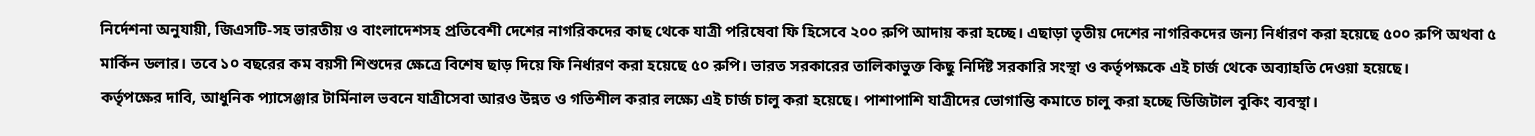নির্দেশনা অনুযায়ী, জিএসটি-সহ ভারতীয় ও বাংলাদেশসহ প্রতিবেশী দেশের নাগরিকদের কাছ থেকে যাত্রী পরিষেবা ফি হিসেবে ২০০ রুপি আদায় করা হচ্ছে। এছাড়া তৃতীয় দেশের নাগরিকদের জন্য নির্ধারণ করা হয়েছে ৫০০ রুপি অথবা ৫ মার্কিন ডলার। তবে ১০ বছরের কম বয়সী শিশুদের ক্ষেত্রে বিশেষ ছাড় দিয়ে ফি নির্ধারণ করা হয়েছে ৫০ রুপি। ভারত সরকারের তালিকাভুক্ত কিছু নির্দিষ্ট সরকারি সংস্থা ও কর্তৃপক্ষকে এই চার্জ থেকে অব্যাহতি দেওয়া হয়েছে।
কর্তৃপক্ষের দাবি, আধুনিক প্যাসেঞ্জার টার্মিনাল ভবনে যাত্রীসেবা আরও উন্নত ও গতিশীল করার লক্ষ্যে এই চার্জ চালু করা হয়েছে। পাশাপাশি যাত্রীদের ভোগান্তি কমাতে চালু করা হচ্ছে ডিজিটাল বুকিং ব্যবস্থা।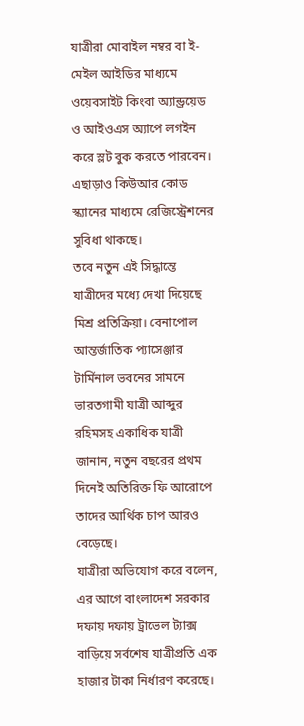যাত্রীরা মোবাইল নম্বর বা ই-মেইল আইডির মাধ্যমে ওয়েবসাইট কিংবা অ্যান্ড্রয়েড ও আইওএস অ্যাপে লগইন করে স্লট বুক করতে পারবেন। এছাড়াও কিউআর কোড স্ক্যানের মাধ্যমে রেজিস্ট্রেশনের সুবিধা থাকছে।
তবে নতুন এই সিদ্ধান্তে যাত্রীদের মধ্যে দেখা দিয়েছে মিশ্র প্রতিক্রিয়া। বেনাপোল আন্তর্জাতিক প্যাসেঞ্জার টার্মিনাল ভবনের সামনে ভারতগামী যাত্রী আব্দুর রহিমসহ একাধিক যাত্রী জানান, নতুন বছরের প্রথম দিনেই অতিরিক্ত ফি আরোপে তাদের আর্থিক চাপ আরও বেড়েছে।
যাত্রীরা অভিযোগ করে বলেন, এর আগে বাংলাদেশ সরকার দফায় দফায় ট্রাভেল ট্যাক্স বাড়িয়ে সর্বশেষ যাত্রীপ্রতি এক হাজার টাকা নির্ধারণ করেছে।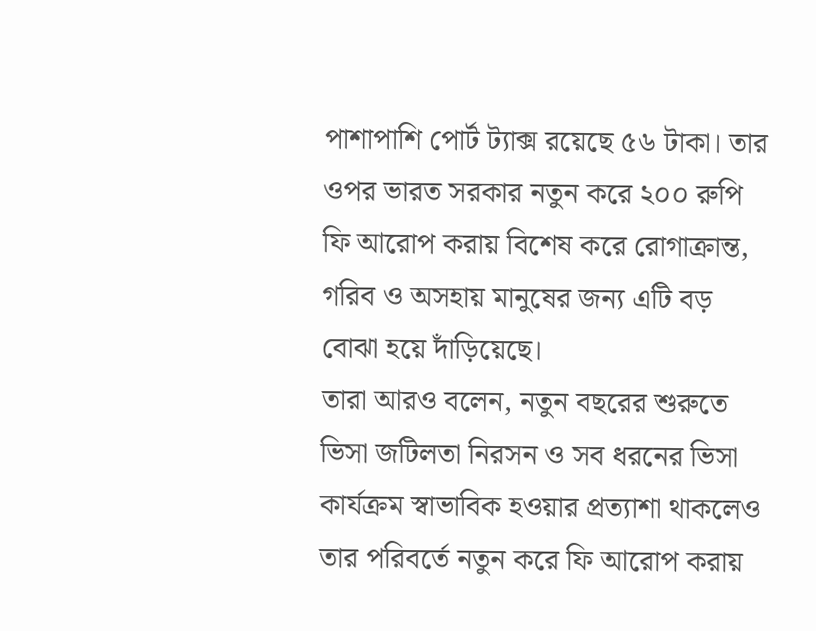পাশাপাশি পোর্ট ট্যাক্স রয়েছে ৫৬ টাকা। তার ওপর ভারত সরকার নতুন করে ২০০ রুপি ফি আরোপ করায় বিশেষ করে রোগাক্রান্ত, গরিব ও অসহায় মানুষের জন্য এটি বড় বোঝা হয়ে দাঁড়িয়েছে।
তারা আরও বলেন, নতুন বছরের শুরুতে ভিসা জটিলতা নিরসন ও সব ধরনের ভিসা কার্যক্রম স্বাভাবিক হওয়ার প্রত্যাশা থাকলেও তার পরিবর্তে নতুন করে ফি আরোপ করায়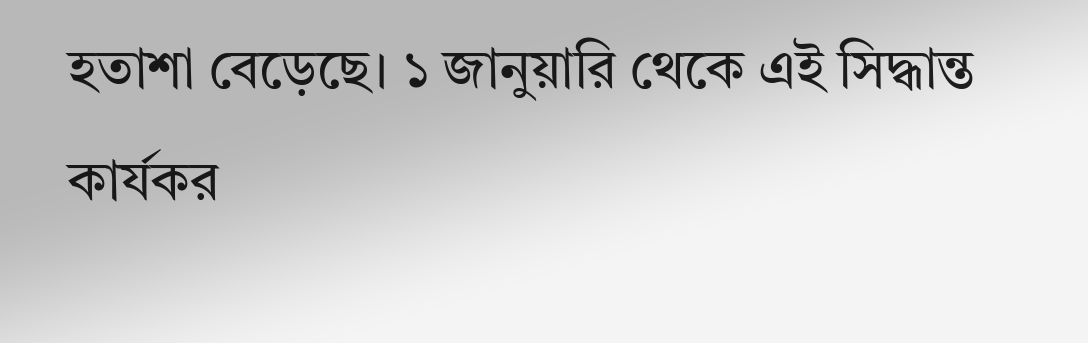হতাশা বেড়েছে। ১ জানুয়ারি থেকে এই সিদ্ধান্ত কার্যকর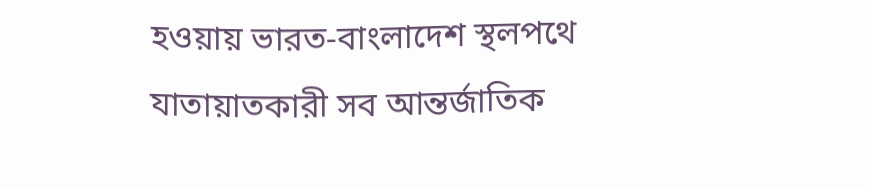হওয়ায় ভারত-বাংলাদেশ স্থলপথে যাতায়াতকারী সব আন্তর্জাতিক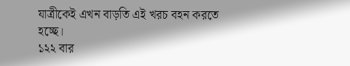যাত্রীকেই এখন বাড়তি এই খরচ বহন করতে হচ্ছে।
১২২ বার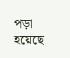পড়া হয়েছে